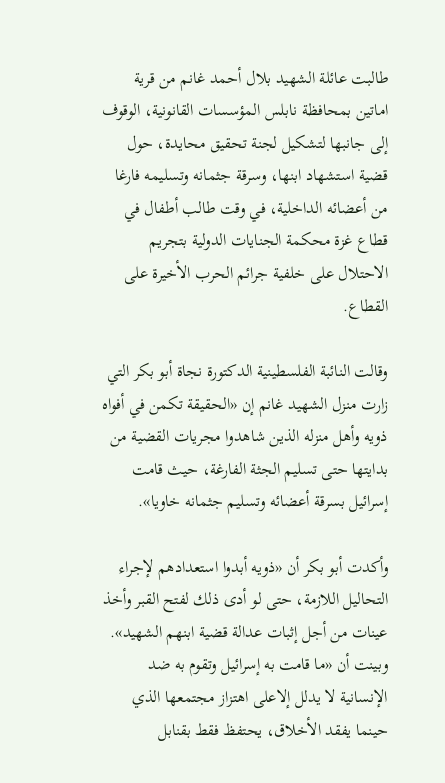طالبت عائلة الشهيد بلال أحمد غانم من قرية اماتين بمحافظة نابلس المؤسسات القانونية، الوقوف إلى جانبها لتشكيل لجنة تحقيق محايدة، حول قضية استشهاد ابنها، وسرقة جثمانه وتسليمه فارغا من أعضائه الداخلية، في وقت طالب أطفال في قطاع غزة محكمة الجنايات الدولية بتجريم الاحتلال على خلفية جرائم الحرب الأخيرة على القطاع.

وقالت النائبة الفلسطينية الدكتورة نجاة أبو بكر التي زارت منزل الشهيد غانم إن «الحقيقة تكمن في أفواه ذويه وأهل منزله الذين شاهدوا مجريات القضية من بدايتها حتى تسليم الجثة الفارغة، حيث قامت إسرائيل بسرقة أعضائه وتسليم جثمانه خاويا».

وأكدت أبو بكر أن «ذويه أبدوا استعدادهم لإجراء التحاليل اللازمة، حتى لو أدى ذلك لفتح القبر وأخذ عينات من أجل إثبات عدالة قضية ابنهم الشهيد». وبينت أن «ما قامت به إسرائيل وتقوم به ضد الإنسانية لا يدلل إلاعلى اهتزاز مجتمعها الذي حينما يفقد الأخلاق، يحتفظ فقط بقنابل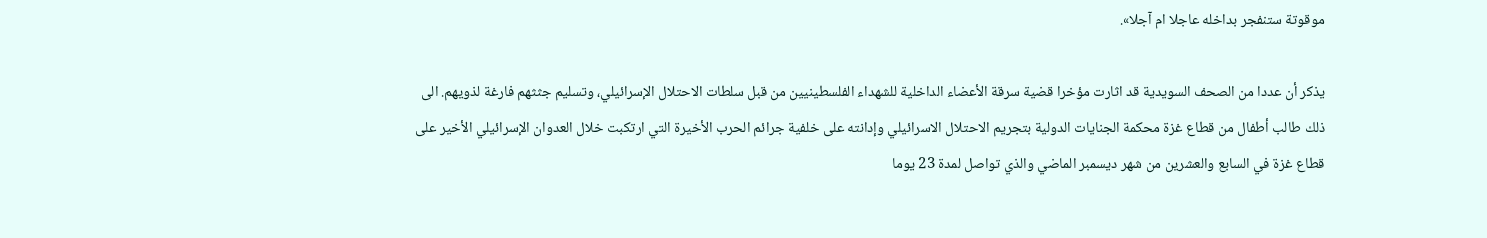موقوتة ستنفجر بداخله عاجلا ام آجلا».

يذكر أن عددا من الصحف السويدية قد اثارت مؤخرا قضية سرقة الأعضاء الداخلية للشهداء الفلسطينيين من قبل سلطات الاحتلال الإسرائيلي، وتسليم جثثهم فارغة لذويهم. الى ذلك طالب أطفال من قطاع غزة محكمة الجنايات الدولية بتجريم الاحتلال الاسرائيلي وإدانته على خلفية جرائم الحرب الأخيرة التي ارتكبت خلال العدوان الإسرائيلي الأخير على قطاع غزة في السابع والعشرين من شهر ديسمبر الماضي والذي تواصل لمدة 23 يوما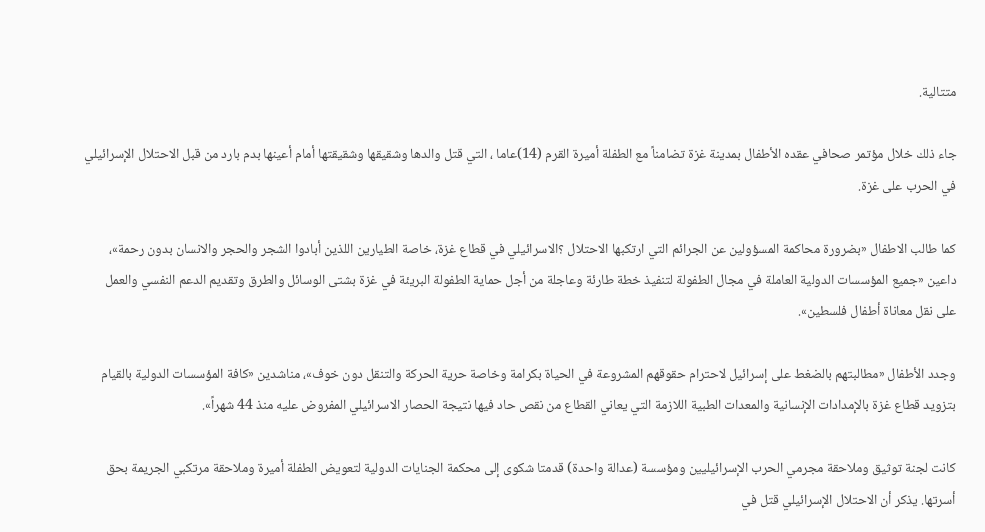متتالية.

جاء ذلك خلال مؤتمر صحافي عقده الأطفال بمدينة غزة تضامناً مع الطفلة أميرة القرم (14)عاما ، التي قتل والدها وشقيقها وشقيقتها أمام أعينها بدم بارد من قبل الاحتلال الإسرائيلي في الحرب على غزة.

كما طالب الاطفال «بضرورة محاكمة المسؤولين عن الجرائم التي ارتكبها الاحتلال ؟الاسرائيلي في قطاع غزة، خاصة الطيارين اللذين أبادوا الشجر والحجر والانسان بدون رحمة»، داعين «جميع المؤسسات الدولية العاملة في مجال الطفولة لتنفيذ خطة طارئة وعاجلة من أجل حماية الطفولة البريئة في غزة بشتى الوسائل والطرق وتقديم الدعم النفسي والعمل على نقل معاناة أطفال فلسطين».

وجدد الأطفال «مطالبتهم بالضغط على إسرائيل لاحترام حقوقهم المشروعة في الحياة بكرامة وخاصة حرية الحركة والتنقل دون خوف»، مناشدين «كافة المؤسسات الدولية بالقيام بتزويد قطاع غزة بالإمدادات الإنسانية والمعدات الطبية اللازمة التي يعاني القطاع من نقص حاد فيها نتيجة الحصار الاسرائيلي المفروض عليه منذ 44 شهراً».

كانت لجنة توثيق وملاحقة مجرمي الحرب الإسرائيليين ومؤسسة (عدالة واحدة) قدمتا شكوى إلى محكمة الجنايات الدولية لتعويض الطفلة أميرة وملاحقة مرتكبي الجريمة بحق أسرتها. يذكر أن الاحتلال الإسرائيلي قتل في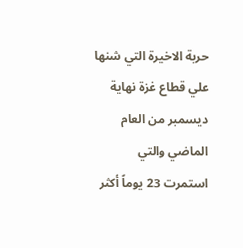حربة الاخيرة التي شنها علي قطاع غزة نهاية ديسمبر من العام الماضي والتي استمرت 23 يوماً أكثر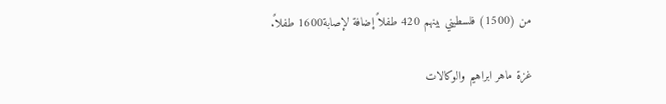من (1500) فلسطيني بينهم 420 طفلاً إضافة لإصابة1600 طفلاً.

غزة ماهر ابراهيم والوكالات